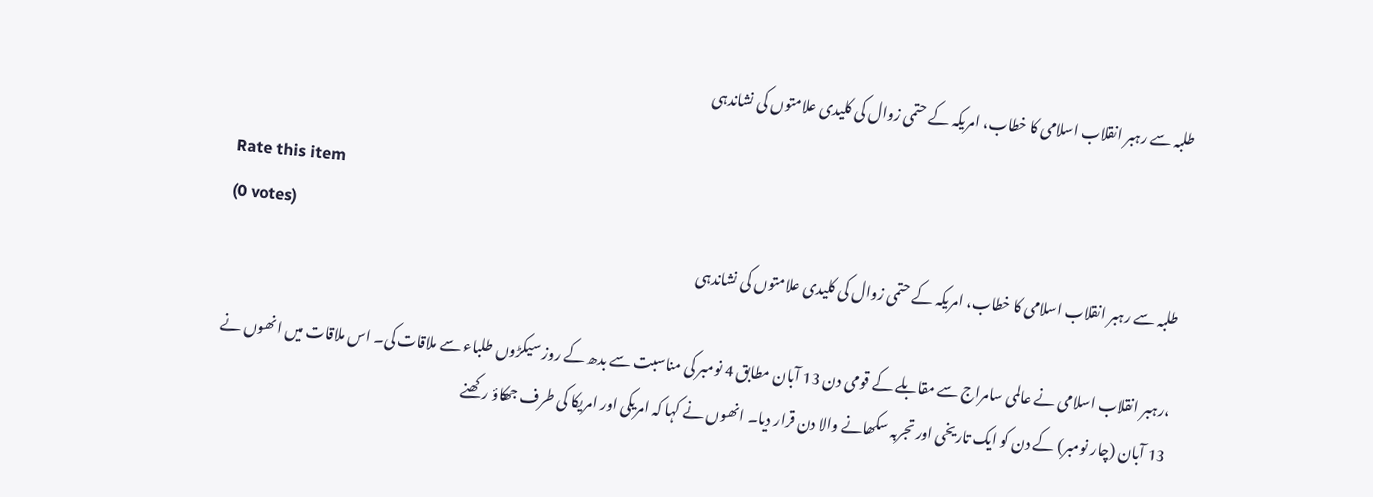طلبہ سے رہبر انقلاب اسلامی کا خطاب، امریکہ کے حتمی زوال کی کلیدی علامتوں کی نشاندہی

Rate this item
(0 votes)
طلبہ سے رہبر انقلاب اسلامی کا خطاب، امریکہ کے حتمی زوال کی کلیدی علامتوں کی نشاندہی

،رہبر انقلاب اسلامی نے عالمی سامراج سے مقابلے کے قومی دن 13 آبان مطابق 4 نومبر کی مناسبت سے بدھ کے روز سیکڑوں طلباء سے ملاقات کی۔ اس ملاقات میں انھوں نے 13 آبان (چار نومبر) کے دن کو ایک تاریخی اور تجربہ سکھانے والا دن قرار دیا۔ انھوں نے کہا کہ امریکی اور امریکا کی طرف جھکاؤ رکھنے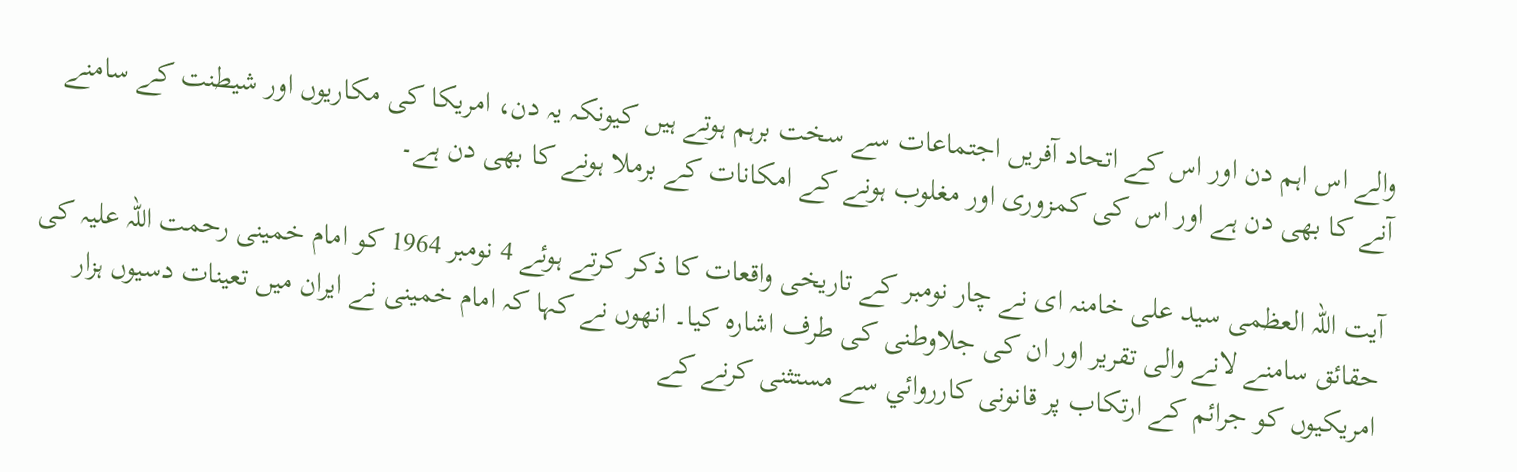والے اس اہم دن اور اس کے اتحاد آفریں اجتماعات سے سخت برہم ہوتے ہیں کیونکہ یہ دن، امریکا کی مکاریوں اور شیطنت کے سامنے آنے کا بھی دن ہے اور اس کی کمزوری اور مغلوب ہونے کے امکانات کے برملا ہونے کا بھی دن ہے۔

آیت اللہ العظمی سید علی خامنہ ای نے چار نومبر کے تاریخی واقعات کا ذکر کرتے ہوئے 4 نومبر 1964 کو امام خمینی رحمت اللہ علیہ کی حقائق سامنے لانے والی تقریر اور ان کی جلاوطنی کی طرف اشارہ کیا۔ انھوں نے کہا کہ امام خمینی نے ایران میں تعینات دسیوں ہزار امریکیوں کو جرائم کے ارتکاب پر قانونی کارروائي سے مستثنی کرنے کے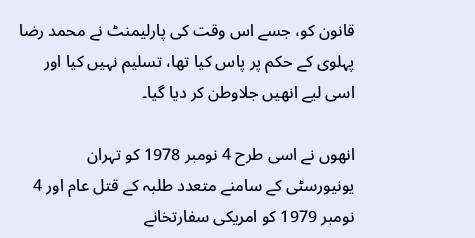قانون کو، جسے اس وقت کی پارلیمنٹ نے محمد رضا پہلوی کے حکم پر پاس کیا تھا، تسلیم نہیں کیا اور اسی لیے انھیں جلاوطن کر دیا گيا۔

انھوں نے اسی طرح 4 نومبر 1978 کو تہران یونیورسٹی کے سامنے متعدد طلبہ کے قتل عام اور 4 نومبر 1979 کو امریکی سفارتخانے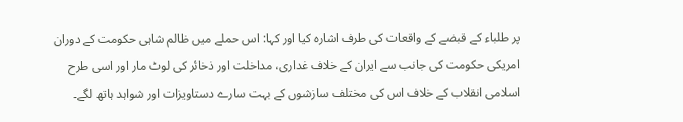پر طلباء کے قبضے کے واقعات کی طرف اشارہ کیا اور کہا: اس حملے میں ظالم شاہی حکومت کے دوران امریکی حکومت کی جانب سے ایران کے خلاف غداری، مداخلت اور ذخائر کی لوٹ مار اور اسی طرح اسلامی انقلاب کے خلاف اس کی مختلف سازشوں کے بہت سارے دستاویزات اور شواہد ہاتھ لگے۔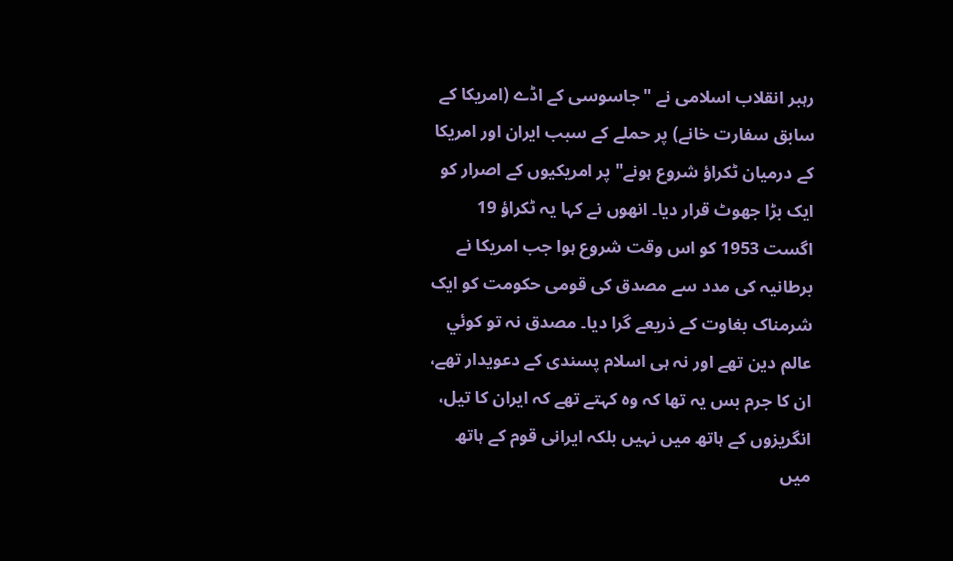رہبر انقلاب اسلامی نے "جاسوسی کے اڈے (امریکا کے سابق سفارت خانے) پر حملے کے سبب ایران اور امریکا کے درمیان ٹکراؤ شروع ہونے" پر امریکیوں کے اصرار کو ایک بڑا جھوٹ قرار دیا۔ انھوں نے کہا یہ ٹکراؤ 19 اگست 1953 کو اس وقت شروع ہوا جب امریکا نے برطانیہ کی مدد سے مصدق کی قومی حکومت کو ایک شرمناک بغاوت کے ذریعے گرا دیا۔ مصدق نہ تو کوئي عالم دین تھے اور نہ ہی اسلام پسندی کے دعویدار تھے، ان کا جرم بس یہ تھا کہ وہ کہتے تھے کہ ایران کا تیل، انگریزوں کے ہاتھ میں نہیں بلکہ ایرانی قوم کے ہاتھ میں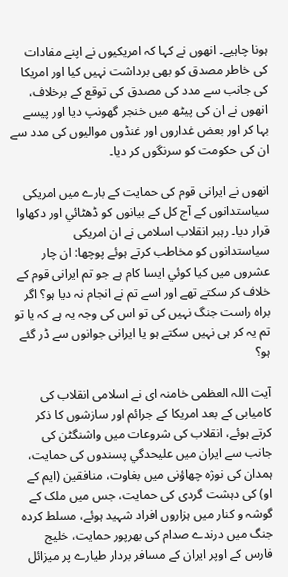ہونا چاہیے۔ انھوں نے کہا کہ امریکیوں نے اپنے مفادات کی خاطر مصدق کو بھی برداشت نہیں کیا اور امریکا کی جانب سے مدد کی مصدق کی توقع کے برخلاف، انھوں نے ان کی پیٹھ میں خنجر گھونپ دیا اور پیسے بہا کر اور بعض غداروں اور غنڈوں موالیوں کی مدد سے ان کی حکومت کو سرنگوں کر دیا۔

انھوں نے ایرانی قوم کی حمایت کے بارے میں امریکی سیاستدانوں کے آج کل کے بیانوں کو ڈھٹائي اور دکھاوا قرار دیا۔ رہبر انقلاب اسلامی نے ان امریکی سیاستدانوں کو مخاطب کرتے ہوئے پوچھا: ان چار عشروں میں کیا کوئي ایسا کام ہے جو تم ایرانی قوم کے خلاف کر سکتے تھے اور اسے تم نے انجام نہ دیا ہو؟ اگر براہ راست جنگ نہیں کی تو اس کی وجہ یہ ہے کہ یا تو تم یہ کر ہی نہیں سکتے ہو یا ایرانی جوانوں سے ڈر گئے ہو؟

آیت اللہ العظمی خامنہ ای نے اسلامی انقلاب کی کامیابی کے بعد امریکا کے جرائم اور سازشوں کا ذکر کرتے ہوئے، انقلاب کی شروعات میں واشنگٹن کی جانب سے ایران میں علیحدگي پسندوں کی حمایت، ہمدان کی نوژہ چھاؤنی میں بغاوت، منافقین (ایم کے او) کی دہشت گردی کی حمایت، جس میں ملک کے گوشہ و کنار میں ہزاروں افراد شہید ہوئے، مسلط کردہ جنگ میں درندے صدام کی بھرپور حمایت، خلیج فارس کے اوپر ایران کے مسافر بردار طیارے پر میزائل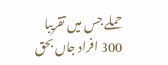حملے جس میں تقریبا 300 افراد جاں بحق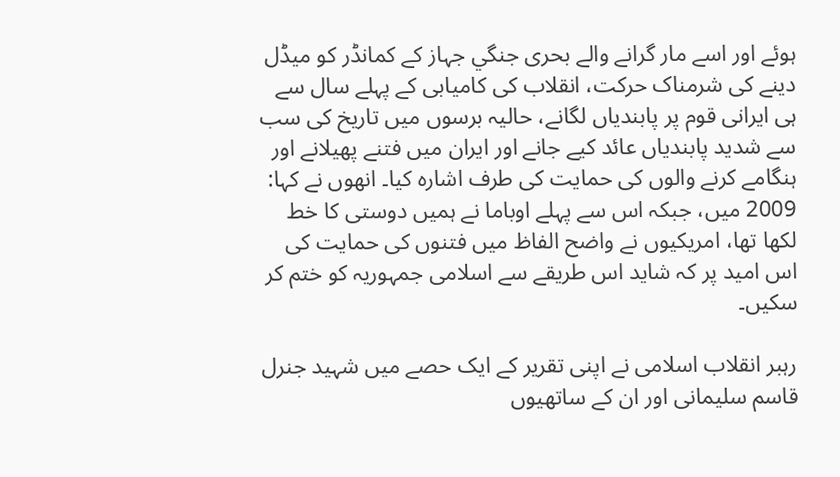ہوئے اور اسے مار گرانے والے بحری جنگي جہاز کے کمانڈر کو میڈل دینے کی شرمناک حرکت، انقلاب کی کامیابی کے پہلے سال سے ہی ایرانی قوم پر پابندیاں لگانے، حالیہ برسوں میں تاریخ کی سب سے شدید پابندیاں عائد کیے جانے اور ایران میں فتنے پھیلانے اور ہنگامے کرنے والوں کی حمایت کی طرف اشارہ کیا۔ انھوں نے کہا: 2009 میں، جبکہ اس سے پہلے اوباما نے ہمیں دوستی کا خط لکھا تھا، امریکیوں نے واضح الفاظ میں فتنوں کی حمایت کی اس امید پر کہ شاید اس طریقے سے اسلامی جمہوریہ کو ختم کر سکیں۔

رہبر انقلاب اسلامی نے اپنی تقریر کے ایک حصے میں شہید جنرل قاسم سلیمانی اور ان کے ساتھیوں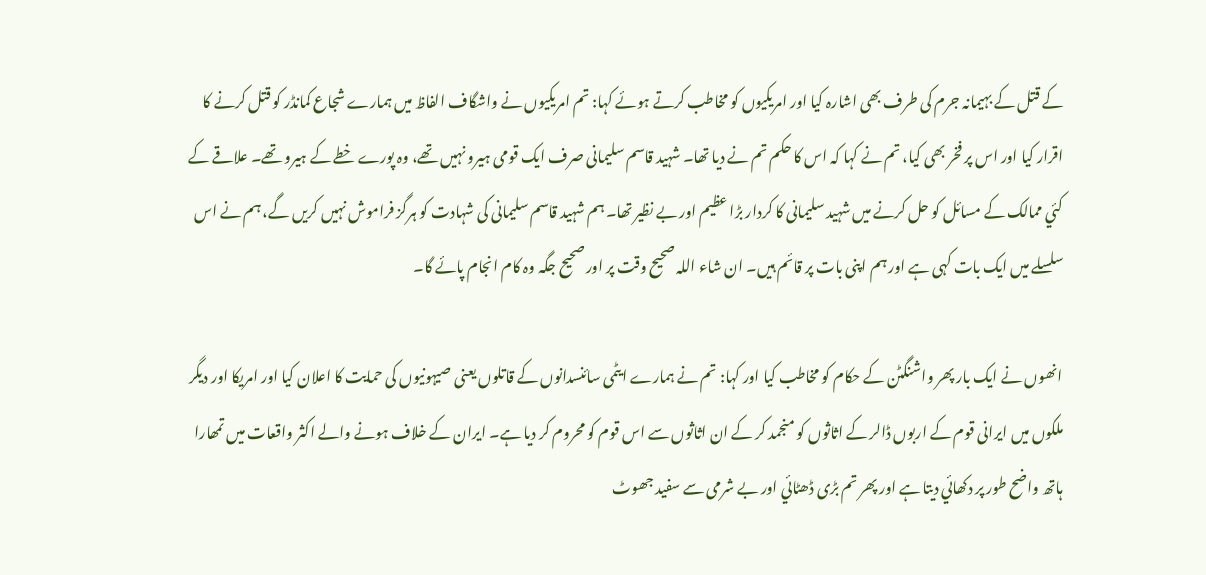کے قتل کے بہیمانہ جرم کی طرف بھی اشارہ کیا اور امریکیوں کو مخاطب کرتے ہوئے کہا: تم امریکیوں نے واشگاف الفاظ میں ہمارے شجاع کمانڈر کو قتل کرنے کا اقرار کیا اور اس پر فخر بھی کیا، تم نے کہا کہ اس کا حکم تم نے دیا تھا۔ شہید قاسم سلیمانی صرف ایک قومی ہیرو نہیں تھے، وہ پورے خطے کے ہیرو تھے۔ علاقے کے کئي ممالک کے مسائل کو حل کرنے میں شہید سلیمانی کا کردار بڑا عظیم اور بے نظیر تھا۔ ہم شہید قاسم سلیمانی کی شہادت کو ہرگز فراموش نہیں کریں گے، ہم نے اس سلسلے میں ایک بات کہی ہے اور ہم اپنی بات پر قائم ہیں۔ ان شاء اللہ صحیح وقت پر اور صحیح جگہ وہ کام انجام پائے گا۔

انھوں نے ایک بار پھر واشنگٹن کے حکام کو مخاطب کیا اور کہا: تم نے ہمارے ایٹمی سائنسدانوں کے قاتلوں یعنی صیہونیوں کی حمایت کا اعلان کیا اور امریکا اور دیگر ملکوں میں ایرانی قوم کے اربوں ڈالر کے اثاثوں کو منجمد کر کے ان اثاثوں سے اس قوم کو محروم کر دیا ہے۔ ایران کے خلاف ہونے والے اکثر واقعات میں تمھارا ہاتھ واضح طور پر دکھائي دیتا ہے اور پھر تم بڑی ڈھٹائي اور بے شرمی سے سفید جھوٹ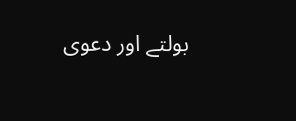بولتے اور دعوی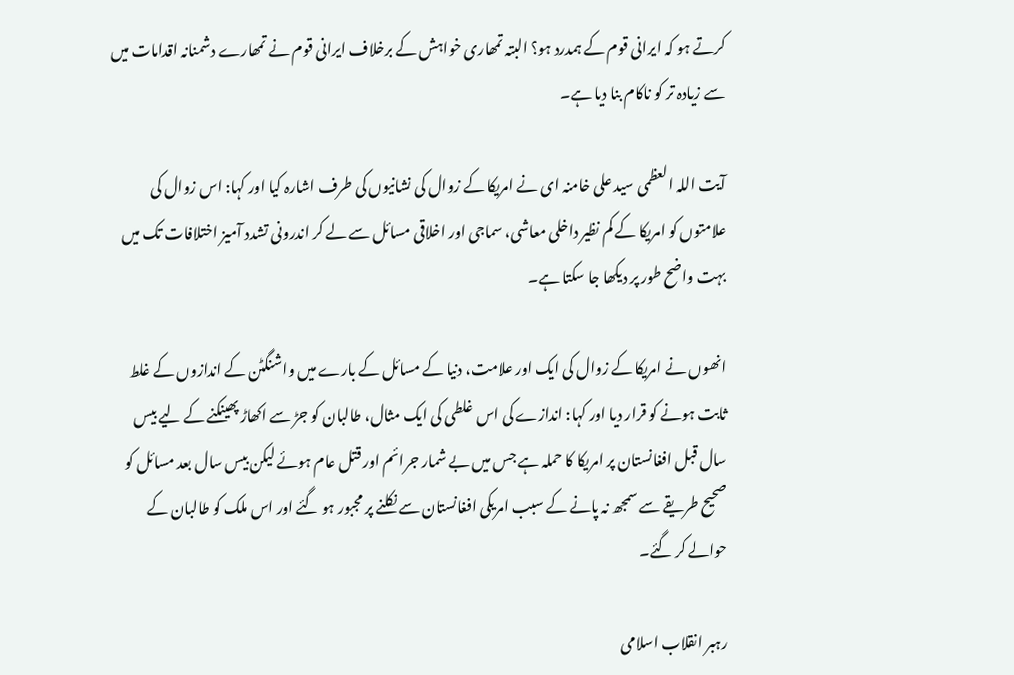کرتے ہو کہ ایرانی قوم کے ہمدرد ہو؟ البتہ تمھاری خواہش کے برخلاف ایرانی قوم نے تمھارے دشمنانہ اقدامات میں سے زیادہ تر کو ناکام بنا دیا ہے۔

آيت اللہ العظمی سید علی خامنہ ای نے امریکا کے زوال کی نشانیوں کی طرف اشارہ کیا اور کہا: اس زوال کی علامتوں کو امریکا کے کم نظیر داخلی معاشی، سماجی اور اخلاقی مسائل سے لے کر اندرونی تشدد آمیز اختلافات تک میں بہت واضح طور پر دیکھا جا سکتا ہے۔

انھوں نے امریکا کے زوال کی ایک اور علامت، دنیا کے مسائل کے بارے میں واشنگٹن کے اندازوں کے غلط ثابت ہونے کو قرار دیا اور کہا: اندازے کی اس غلطی کی ایک مثال، طالبان کو جڑ سے اکھاڑ پھینکنے کے لیے بیس سال قبل افغانستان پر امریکا کا حملہ ہے جس میں بے شمار جرائم اور قتل عام ہوئے لیکن بیس سال بعد مسائل کو صحیح طریقے سے سمجھ نہ پانے کے سبب امریکی افغانستان سے نکلنے پر مجبور ہو گئے اور اس ملک کو طالبان کے حوالے کر گئے۔

رہبر انقلاب اسلامی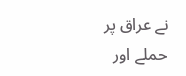نے عراق پر حملے اور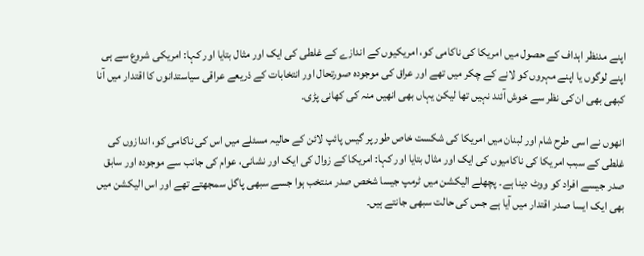اپنے مدنظر اہداف کے حصول میں امریکا کی ناکامی کو، امریکیوں کے اندازے کے غلطی کی ایک اور مثال بتایا اور کہا: امریکی شروع سے ہی اپنے لوگوں یا اپنے مہروں کو لانے کے چکر میں تھے اور عراق کی موجودہ صورتحال اور انتخابات کے ذریعے عراقی سیاستدانوں کا اقتدار میں آنا کبھی بھی ان کی نظر سے خوش آئند نہیں تھا لیکن یہاں بھی انھیں منہ کی کھانی پڑی۔

انھوں نے اسی طرح شام اور لبنان میں امریکا کی شکست خاص طور پر گيس پائپ لائن کے حالیہ مسئلے میں اس کی ناکامی کو، اندازوں کی غلطی کے سبب امریکا کی ناکامیوں کی ایک اور مثال بتایا اور کہا: امریکا کے زوال کی ایک اور نشانی، عوام کی جانب سے موجودہ اور سابق صدر جیسے افراد کو ووٹ دینا ہے۔ پچھلے الیکشن میں ٹرمپ جیسا شخص صدر منتخب ہوا جسے سبھی پاگل سمجھتے تھے اور اس الیکشن میں بھی ایک ایسا صدر اقتدار میں آيا ہے جس کی حالت سبھی جانتے ہیں۔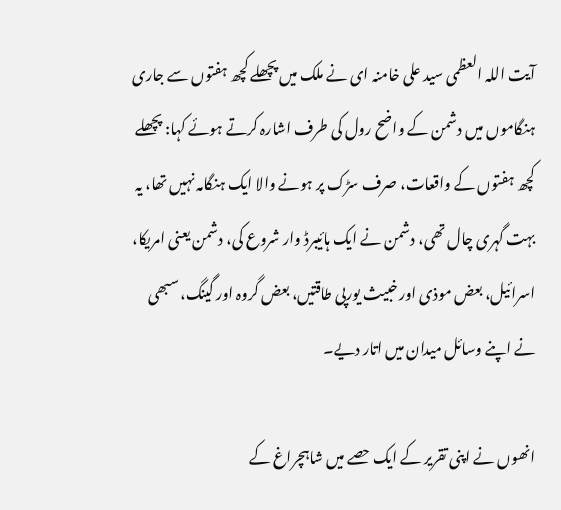آيت اللہ العظمی سید علی خامنہ ای نے ملک میں پچھلے کچھ ہفتوں سے جاری ہنگاموں میں دشمن کے واضح رول کی طرف اشارہ کرتے ہوئے کہا: پچھلے کچھ ہفتوں کے واقعات، صرف سڑک پر ہونے والا ایک ہنگامہ نہیں تھا، یہ بہت گہری چال تھی، دشمن نے ایک ہائيبرڈ وار شروع کی، دشمن یعنی امریکا، اسرائيل، بعض موذی اور خبیث یورپی طاقتیں، بعض گروہ اور گینگ، سبھی نے اپنے وسائل میدان میں اتار دیے۔

انھوں نے اپنی تقریر کے ایک حصے میں شاہچراغ کے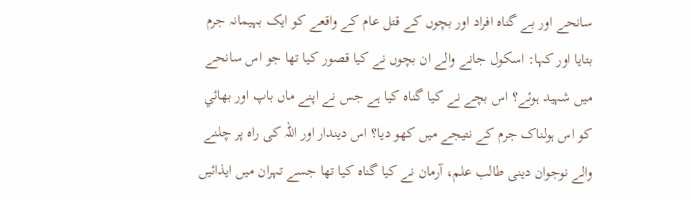سانحے اور بے گناہ افراد اور بچوں کے قتل عام کے واقعے کو ایک بہیمانہ جرم بتایا اور کہا: اسکول جانے والے ان بچوں نے کیا قصور کیا تھا جو اس سانحے میں شہید ہوئے؟ اس بچے نے کیا گناہ کیا ہے جس نے اپنے ماں باپ اور بھائي کو اس ہولناک جرم کے نتیجے میں کھو دیا؟ اس دیندار اور اللہ کی راہ پر چلنے والے نوجوان دینی طالب علم، آرمان نے کیا گناہ کیا تھا جسے تہران میں ایذائيں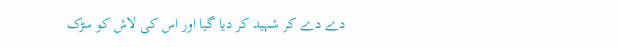دے دے کر شہید کر دیا گيا اور اس کی لاش کو سڑک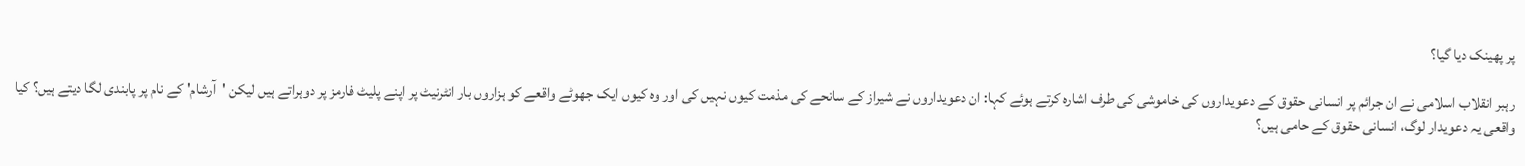پر پھینک دیا گيا؟

رہبر انقلاب اسلامی نے ان جرائم پر انسانی حقوق کے دعویداروں کی خاموشی کی طرف اشارہ کرتے ہوئے کہا: ان دعویداروں نے شیراز کے سانحے کی مذمت کیوں نہیں کی اور وہ کیوں ایک جھوٹے واقعے کو ہزاروں بار انٹرنیٹ پر اپنے پلیٹ فارمز پر دوہراتے ہیں لیکن 'آرشام' کے نام پر پابندی لگا دیتے ہیں؟ کیا واقعی یہ دعویدار لوگ، انسانی حقوق کے حامی ہیں؟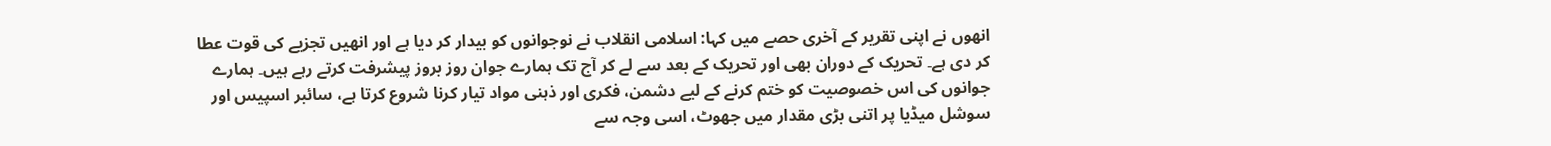انھوں نے اپنی تقریر کے آخری حصے میں کہا: اسلامی انقلاب نے نوجوانوں کو بیدار کر دیا ہے اور انھیں تجزیے کی قوت عطا کر دی ہے۔ تحریک کے دوران بھی اور تحریک کے بعد سے لے کر آج تک ہمارے جوان روز بروز پیشرفت کرتے رہے ہیں۔ ہمارے جوانوں کی اس خصوصیت کو ختم کرنے کے لیے دشمن، فکری اور ذہنی مواد تیار کرنا شروع کرتا ہے، سائبر اسپیس اور سوشل میڈیا پر اتنی بڑی مقدار میں جھوٹ، اسی وجہ سے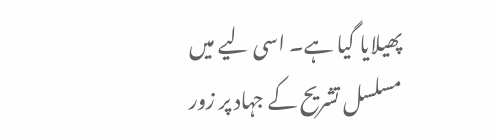پھیلایا گيا ہے۔ اسی لیے میں مسلسل تشریح کے جہاد پر زور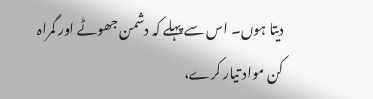دیتا ہوں۔ اس سے پہلے کہ دشمن جھوٹے اور گمراہ کن مواد تیار کرے،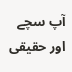آپ سچے اور حقیقی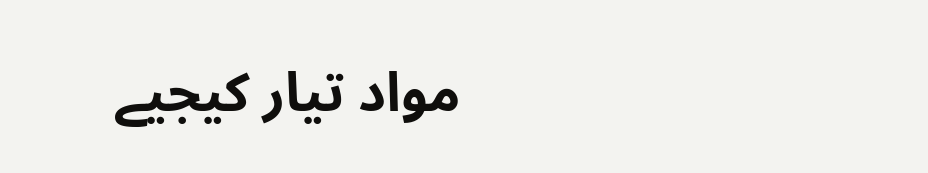مواد تیار کیجیے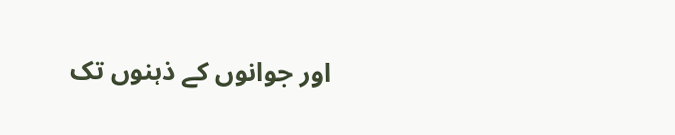اور جوانوں کے ذہنوں تک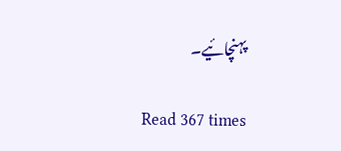پہنچائيے۔

Read 367 times